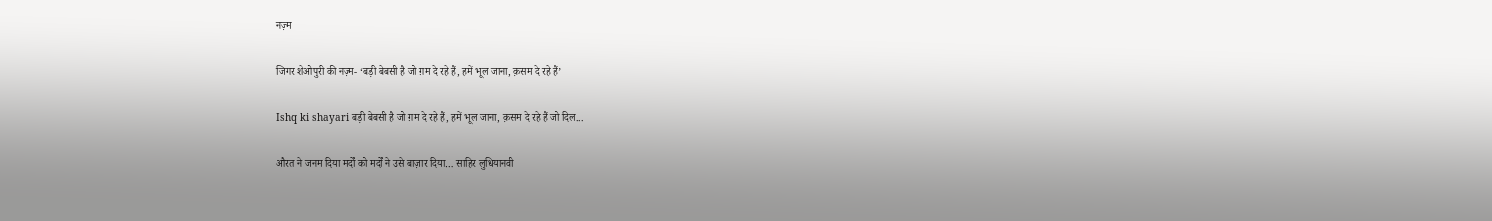नज़्म

जिगर शेओपुरी की नज़्म- ‘बड़ी बेबसी है जो ग़म दे रहे हैं, हमें भूल जाना, क़सम दे रहे हैं’

Ishq ki shayari बड़ी बेबसी है जो ग़म दे रहे हैं, हमें भूल जाना, क़सम दे रहे हैं जो दिल...

औरत ने जनम दिया मर्दों को मर्दों ने उसे बाज़ार दिया… साहिर लुधियानवी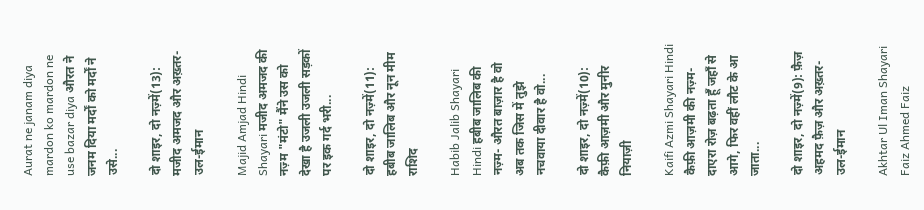Aurat ne janam diya mardon ko mardon ne use bazar diya औरत ने जनम दिया मर्दों को मर्दों ने उसे...

दो शाइर, दो नज़्में(13): मजीद अमजद और अख़्तर-उल-ईमान

Majid Amjad Hindi Shayari मजीद अमजद की नज़्म "मंटो" मैंने उस को देखा है उजली उजली सड़कों पर इक गर्द भरी...

दो शाइर, दो नज़्में(11): हबीब जालिब और नून मीम राशिद

Habib Jalib Shayari Hindi हबीब जालिब की नज़्म- औरत बाज़ार है वो अब तक जिस में तुझे नचवाया दीवार है वो...

दो शाइर, दो नज़्में(10): कैफ़ी आज़मी और मुनीर नियाज़ी

Kaifi Azmi Shayari Hindi कैफ़ी आज़मी की नज़्म- दाएरा रोज़ बढ़ता हूँ जहाँ से आगे, फिर वहीं लौट के आ जाता...

दो शाइर, दो नज़्में(9): फ़ैज़ अहमद फ़ैज़ और अख़्तर-उल-ईमान

Akhtar Ul Iman Shayari Faiz Ahmed Faiz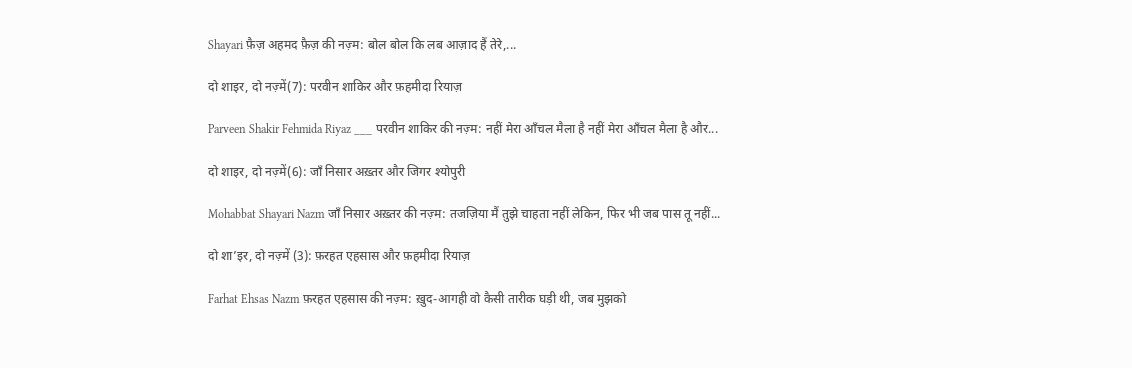Shayari फ़ैज़ अहमद फ़ैज़ की नज़्म: बोल बोल कि लब आज़ाद हैं तेरे,...

दो शाइर, दो नज़्में(7): परवीन शाकिर और फ़हमीदा रियाज़

Parveen Shakir Fehmida Riyaz ___ परवीन शाकिर की नज़्म: नहीं मेरा आँचल मैला है नहीं मेरा आँचल मैला है और...

दो शाइर, दो नज़्में(6): जाँ निसार अख़्तर और जिगर श्योपुरी

Mohabbat Shayari Nazm जाँ निसार अख़्तर की नज़्म: तजज़िया मैं तुझे चाहता नहीं लेकिन, फिर भी जब पास तू नहीं...

दो शा’इर, दो नज़्में (3): फ़रहत एहसास और फ़हमीदा रियाज़

Farhat Ehsas Nazm फ़रहत एहसास की नज़्म: ख़ुद-आगही वो कैसी तारीक घड़ी थी, जब मुझको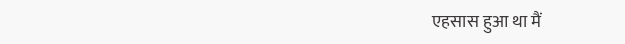एहसास हुआ था मैं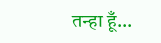तन्हा हूँ...